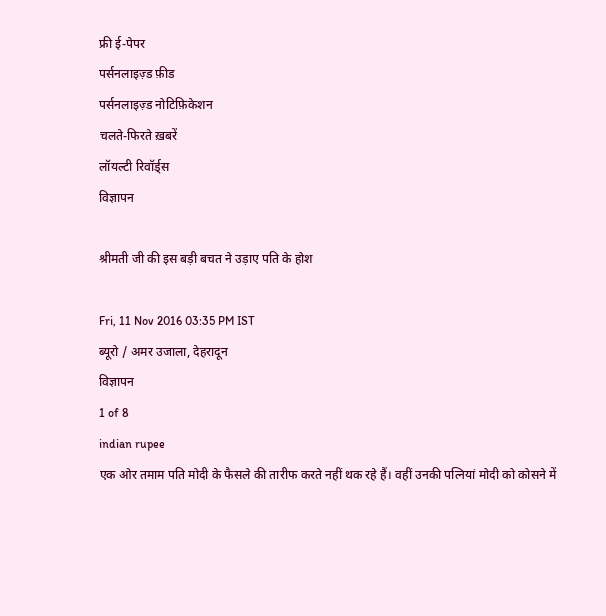फ्री ई-पेपर
पर्सनलाइज़्ड फ़ीड
पर्सनलाइज़्ड नोटिफ़िकेशन
चलते-फिरते ख़बरें
लॉयल्टी रिवॉर्ड्स
विज्ञापन

श्रीमती जी की इस बड़ी बचत ने उड़ाए पति के होश

Fri, 11 Nov 2016 03:35 PM IST
ब्यूरो / अमर उजाला, देहरादून
विज्ञापन
1 of 8
indian rupee
एक ओर तमाम पति मोदी के फैसले की तारीफ करते नहीं थक रहे हैं। वहीं उनकी पत्नियां मोदी को कोसने में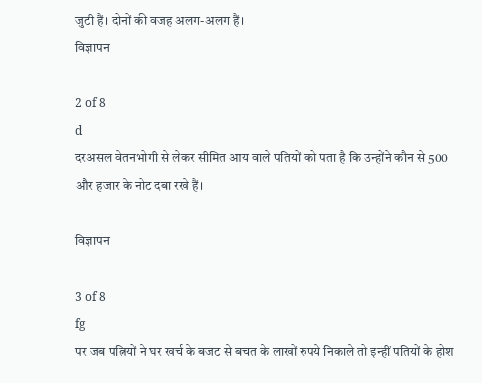जुटी हैं। दोनों की वजह अलग-अलग हैं।
विज्ञापन

2 of 8
d
दरअसल वेतनभोगी से लेकर सीमित आय वाले पतियों को पता है कि उन्होंने कौन से 500 और हजार के नोट दबा रखे हैं।

विज्ञापन

3 of 8
fg
पर जब पत्नियों ने घर खर्च के बजट से बचत के लाखों रुपये निकाले तो इन्हीं पतियों के होश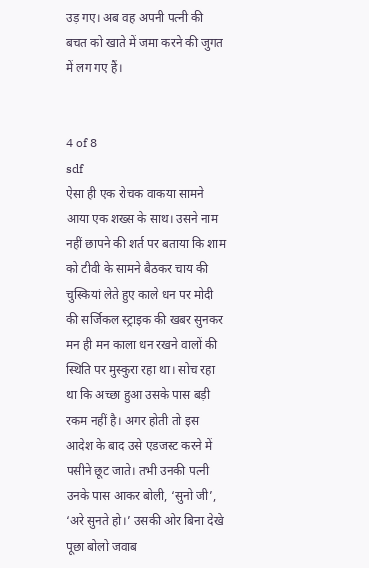उड़ गए। अब वह अपनी पत्नी की बचत को खाते में जमा करने की जुगत में लग गए हैं।


4 of 8
sdf
ऐसा ही एक रोचक वाकया सामने आया एक शख्स के साथ। उसने नाम नहीं छापने की शर्त पर बताया कि शाम को टीवी के सामने बैठकर चाय की चुस्कियां लेते हुए काले धन पर मोदी की सर्जिकल स्ट्राइक की खबर सुनकर मन ही मन काला धन रखने वालों की स्थिति पर मुस्कुरा रहा था। सोच रहा था कि अच्छा हुआ उसके पास बड़ी रकम नहीं है। अगर होती तो इस आदेश के बाद उसे एडजस्ट करने में पसीने छूट जाते। तभी उनकी पत्नी उनके पास आकर बोली, ‘सुनो जी’, ‘अरे सुनते हो।’ उसकी ओर बिना देखे पूछा बोलो जवाब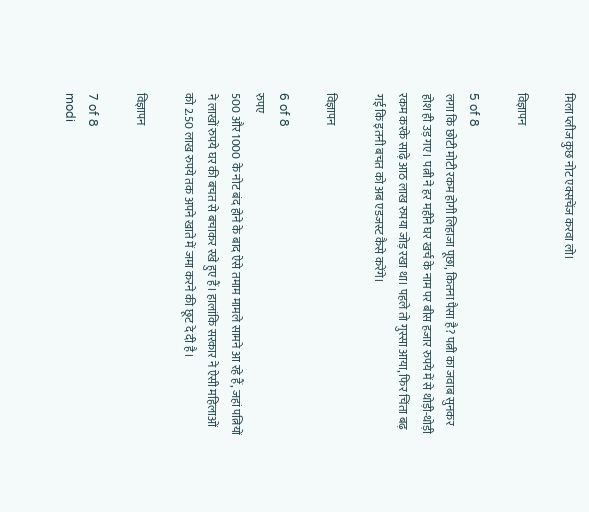मिला प्लीज कुछ नोट एक्सचेंज करवा लो।

विज्ञापन

5 of 8
लगा कि छोटी मोटी रकम होगी लिहाजा पूछा, कितना पैसा है? पत्नी का जवाब सुनकर होश ही उड़ गए। पत्नी ने हर महीने घर खर्च के नाम पर बीस हजार रुपये में से थोड़ी-थोड़ी रकम करके साढ़े आठ लाख रुपया जोड़ रखा था। पहले तो गुस्सा आया, फिर चिंता बढ़ गई कि इतनी बचत को अब एडजस्ट कैसे करेंगे।

विज्ञापन

6 of 8
रुपए
500 और 1000 के नोट बंद होने के बाद ऐसे तमाम मामले सामने आ रहे हैं, जहां पत्नियों ने लाखों रुपये घर की बचत से बचाकर रखे हुए हैं। हालांकि सरकार ने ऐसी महिलाओं को 2.50 लाख रुपये तक अपने खाते में जमा करने की छूट दे दी है।

विज्ञापन

7 of 8
modi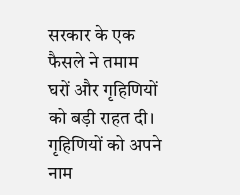सरकार के एक फैसले ने तमाम घरों और गृहिणियों को बड़ी राहत दी। गृहिणियों को अपने नाम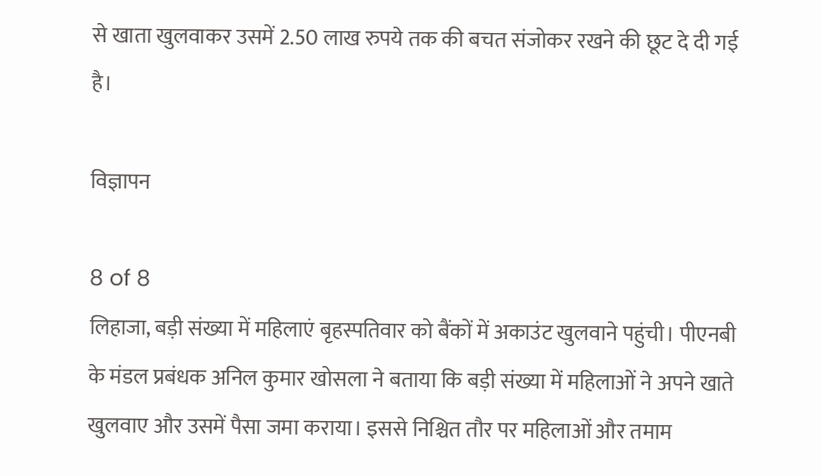से खाता खुलवाकर उसमें 2.50 लाख रुपये तक की बचत संजोकर रखने की छूट दे दी गई है।

विज्ञापन

8 of 8
लिहाजा, बड़ी संख्या में महिलाएं बृहस्पतिवार को बैंकों में अकाउंट खुलवाने पहुंची। पीएनबी के मंडल प्रबंधक अनिल कुमार खोसला ने बताया कि बड़ी संख्या में महिलाओं ने अपने खाते खुलवाए और उसमें पैसा जमा कराया। इससे निश्चित तौर पर महिलाओं और तमाम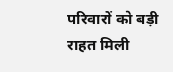परिवारों को बड़ी राहत मिली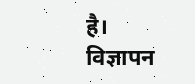है।
विज्ञापन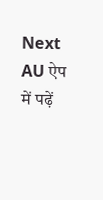Next
AU ऐप में पढ़ें